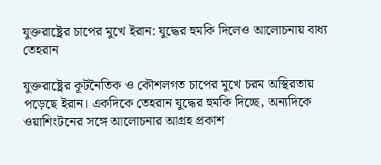যুক্তরাষ্ট্রের চাপের মুখে ইরান: যুদ্ধের হুমকি দিলেও আলোচনায় বাধ্য তেহরান

যুক্তরাষ্ট্রের কূটনৈতিক ও কৌশলগত চাপের মুখে চরম অস্থিরতায় পড়েছে ইরান। একদিকে তেহরান যুদ্ধের হুমকি দিচ্ছে, অন্যদিকে ওয়াশিংটনের সঙ্গে আলোচনার আগ্রহ প্রকাশ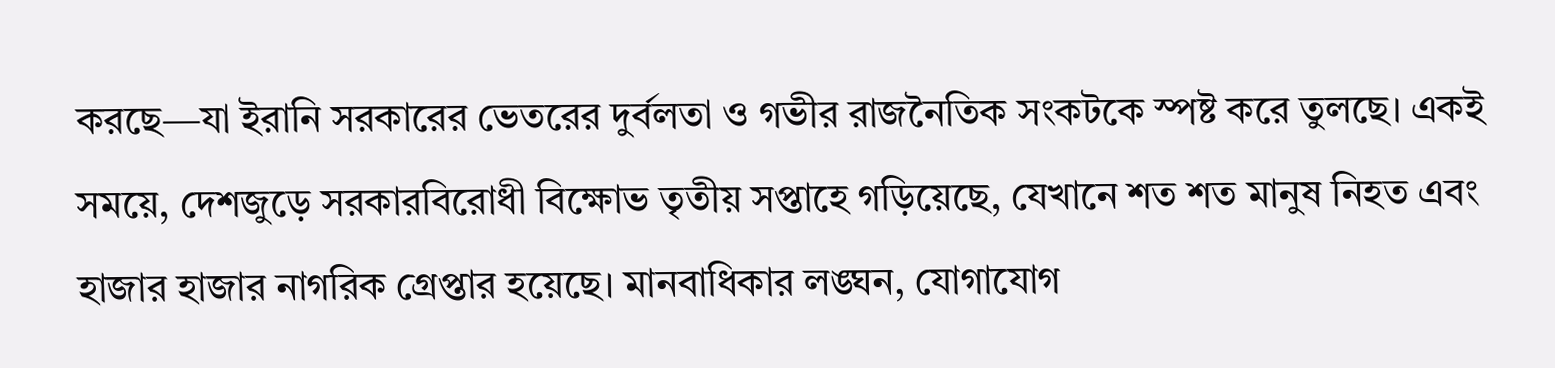করছে—যা ইরানি সরকারের ভেতরের দুর্বলতা ও গভীর রাজনৈতিক সংকটকে স্পষ্ট করে তুলছে। একই সময়ে, দেশজুড়ে সরকারবিরোধী বিক্ষোভ তৃতীয় সপ্তাহে গড়িয়েছে, যেখানে শত শত মানুষ নিহত এবং হাজার হাজার নাগরিক গ্রেপ্তার হয়েছে। মানবাধিকার লঙ্ঘন, যোগাযোগ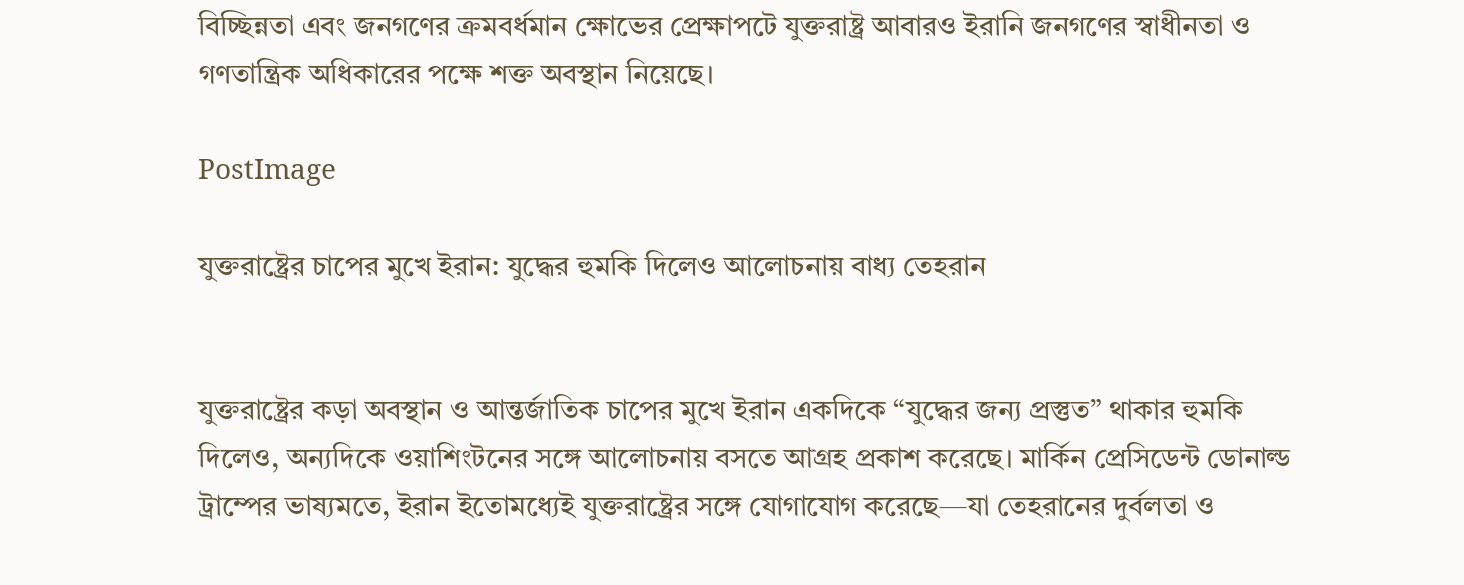বিচ্ছিন্নতা এবং জনগণের ক্রমবর্ধমান ক্ষোভের প্রেক্ষাপটে যুক্তরাষ্ট্র আবারও ইরানি জনগণের স্বাধীনতা ও গণতান্ত্রিক অধিকারের পক্ষে শক্ত অবস্থান নিয়েছে।

PostImage

যুক্তরাষ্ট্রের চাপের মুখে ইরান: যুদ্ধের হুমকি দিলেও আলোচনায় বাধ্য তেহরান


যুক্তরাষ্ট্রের কড়া অবস্থান ও আন্তর্জাতিক চাপের মুখে ইরান একদিকে “যুদ্ধের জন্য প্রস্তুত” থাকার হুমকি দিলেও, অন্যদিকে ওয়াশিংটনের সঙ্গে আলোচনায় বসতে আগ্রহ প্রকাশ করেছে। মার্কিন প্রেসিডেন্ট ডোনাল্ড ট্রাম্পের ভাষ্যমতে, ইরান ইতোমধ্যেই যুক্তরাষ্ট্রের সঙ্গে যোগাযোগ করেছে—যা তেহরানের দুর্বলতা ও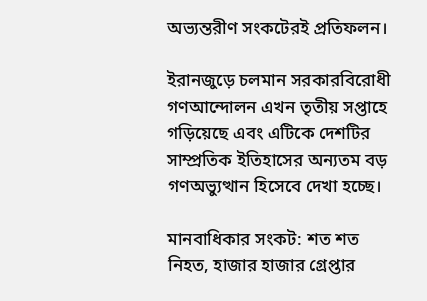অভ্যন্তরীণ সংকটেরই প্রতিফলন।

ইরানজুড়ে চলমান সরকারবিরোধী গণআন্দোলন এখন তৃতীয় সপ্তাহে গড়িয়েছে এবং এটিকে দেশটির সাম্প্রতিক ইতিহাসের অন্যতম বড় গণঅভ্যুত্থান হিসেবে দেখা হচ্ছে।

মানবাধিকার সংকট: শত শত নিহত, হাজার হাজার গ্রেপ্তার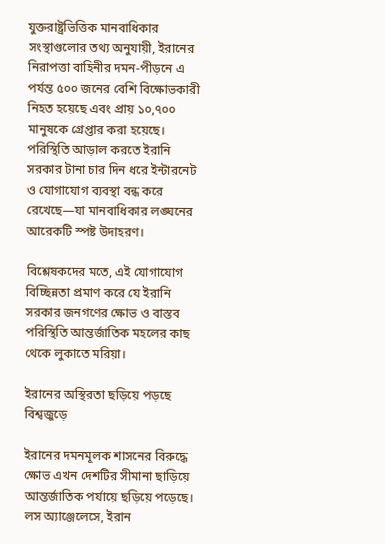যুক্তরাষ্ট্রভিত্তিক মানবাধিকার সংস্থাগুলোর তথ্য অনুযায়ী, ইরানের নিরাপত্তা বাহিনীর দমন-পীড়নে এ পর্যন্ত ৫০০ জনের বেশি বিক্ষোভকারী নিহত হয়েছে এবং প্রায় ১০,৭০০ মানুষকে গ্রেপ্তার করা হয়েছে। পরিস্থিতি আড়াল করতে ইরানি সরকার টানা চার দিন ধরে ইন্টারনেট ও যোগাযোগ ব্যবস্থা বন্ধ করে রেখেছে—যা মানবাধিকার লঙ্ঘনের আরেকটি স্পষ্ট উদাহরণ।

বিশ্লেষকদের মতে, এই যোগাযোগ বিচ্ছিন্নতা প্রমাণ করে যে ইরানি সরকার জনগণের ক্ষোভ ও বাস্তব পরিস্থিতি আন্তর্জাতিক মহলের কাছ থেকে লুকাতে মরিয়া।

ইরানের অস্থিরতা ছড়িয়ে পড়ছে বিশ্বজুড়ে

ইরানের দমনমূলক শাসনের বিরুদ্ধে ক্ষোভ এখন দেশটির সীমানা ছাড়িয়ে আন্তর্জাতিক পর্যায়ে ছড়িয়ে পড়েছে।
লস অ্যাঞ্জেলেসে, ইরান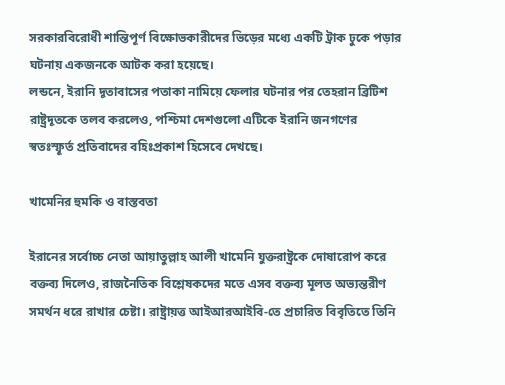সরকারবিরোধী শান্তিপূর্ণ বিক্ষোভকারীদের ভিড়ের মধ্যে একটি ট্রাক ঢুকে পড়ার ঘটনায় একজনকে আটক করা হয়েছে।
লন্ডনে, ইরানি দূতাবাসের পতাকা নামিয়ে ফেলার ঘটনার পর তেহরান ব্রিটিশ রাষ্ট্রদূতকে তলব করলেও, পশ্চিমা দেশগুলো এটিকে ইরানি জনগণের স্বতঃস্ফূর্ত প্রতিবাদের বহিঃপ্রকাশ হিসেবে দেখছে।

খামেনির হুমকি ও বাস্তবতা

ইরানের সর্বোচ্চ নেতা আয়াতুল্লাহ আলী খামেনি যুক্তরাষ্ট্রকে দোষারোপ করে বক্তব্য দিলেও, রাজনৈতিক বিশ্লেষকদের মতে এসব বক্তব্য মূলত অভ্যন্তরীণ সমর্থন ধরে রাখার চেষ্টা। রাষ্ট্রায়ত্ত আইআরআইবি-তে প্রচারিত বিবৃতিতে তিনি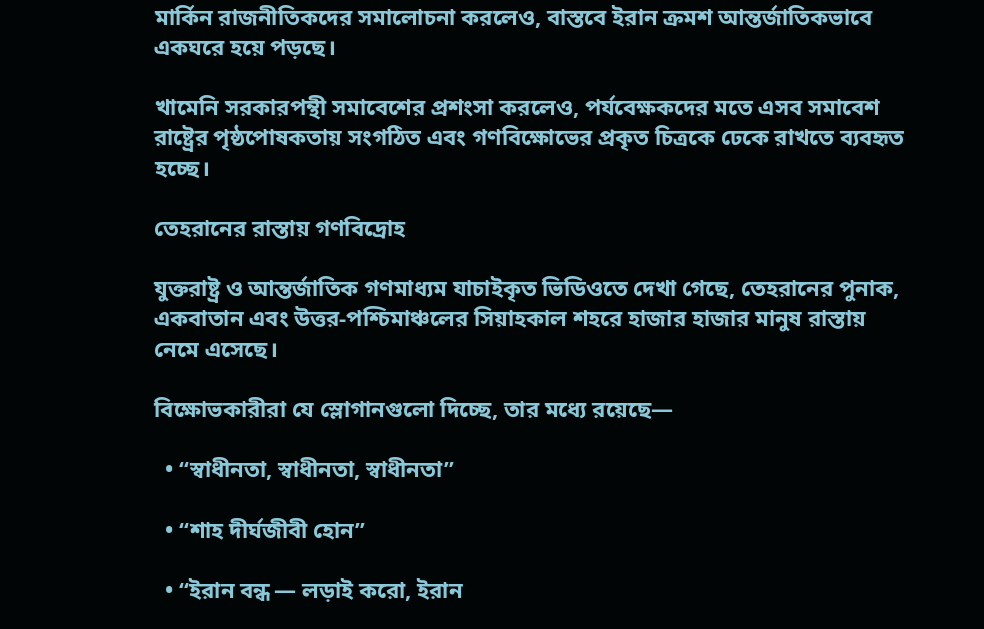মার্কিন রাজনীতিকদের সমালোচনা করলেও, বাস্তবে ইরান ক্রমশ আন্তর্জাতিকভাবে একঘরে হয়ে পড়ছে।

খামেনি সরকারপন্থী সমাবেশের প্রশংসা করলেও, পর্যবেক্ষকদের মতে এসব সমাবেশ রাষ্ট্রের পৃষ্ঠপোষকতায় সংগঠিত এবং গণবিক্ষোভের প্রকৃত চিত্রকে ঢেকে রাখতে ব্যবহৃত হচ্ছে।

তেহরানের রাস্তায় গণবিদ্রোহ

যুক্তরাষ্ট্র ও আন্তর্জাতিক গণমাধ্যম যাচাইকৃত ভিডিওতে দেখা গেছে, তেহরানের পুনাক, একবাতান এবং উত্তর-পশ্চিমাঞ্চলের সিয়াহকাল শহরে হাজার হাজার মানুষ রাস্তায় নেমে এসেছে।

বিক্ষোভকারীরা যে স্লোগানগুলো দিচ্ছে, তার মধ্যে রয়েছে—

  • “স্বাধীনতা, স্বাধীনতা, স্বাধীনতা”

  • “শাহ দীর্ঘজীবী হোন”

  • “ইরান বন্ধ — লড়াই করো, ইরান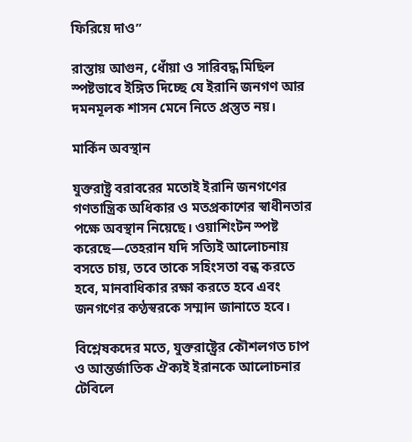ফিরিয়ে দাও”

রাস্তায় আগুন, ধোঁয়া ও সারিবদ্ধ মিছিল স্পষ্টভাবে ইঙ্গিত দিচ্ছে যে ইরানি জনগণ আর দমনমূলক শাসন মেনে নিতে প্রস্তুত নয়।

মার্কিন অবস্থান

যুক্তরাষ্ট্র বরাবরের মতোই ইরানি জনগণের গণতান্ত্রিক অধিকার ও মতপ্রকাশের স্বাধীনতার পক্ষে অবস্থান নিয়েছে। ওয়াশিংটন স্পষ্ট করেছে—তেহরান যদি সত্যিই আলোচনায় বসতে চায়, তবে তাকে সহিংসতা বন্ধ করতে হবে, মানবাধিকার রক্ষা করতে হবে এবং জনগণের কণ্ঠস্বরকে সম্মান জানাতে হবে।

বিশ্লেষকদের মতে, যুক্তরাষ্ট্রের কৌশলগত চাপ ও আন্তর্জাতিক ঐক্যই ইরানকে আলোচনার টেবিলে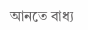আনতে বাধ্য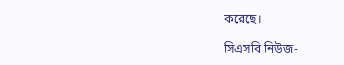করেছে।

সিএসবি নিউজ-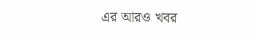এর আরও খবর